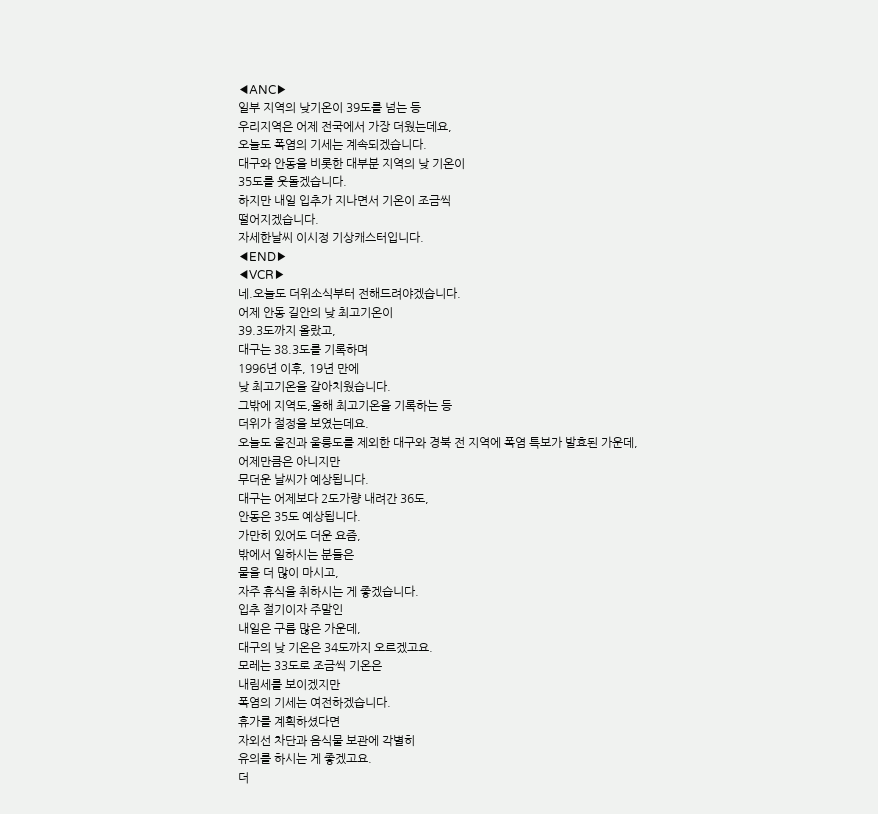◀ANC▶
일부 지역의 낮기온이 39도를 넘는 등
우리지역은 어제 전국에서 가장 더웠는데요,
오늘도 폭염의 기세는 계속되겠습니다.
대구와 안동을 비롯한 대부분 지역의 낮 기온이
35도를 웃돌겠습니다.
하지만 내일 입추가 지나면서 기온이 조금씩
떨어지겠습니다.
자세한날씨 이시정 기상캐스터입니다.
◀END▶
◀VCR▶
네.오늘도 더위소식부터 전해드려야겠습니다.
어제 안동 길안의 낮 최고기온이
39.3도까지 올랐고,
대구는 38.3도를 기록하며
1996년 이후, 19년 만에
낮 최고기온을 갈아치웠습니다.
그밖에 지역도,올해 최고기온을 기록하는 등
더위가 절정을 보였는데요.
오늘도 울진과 울릉도를 제외한 대구와 경북 전 지역에 폭염 특보가 발효된 가운데,
어제만큼은 아니지만
무더운 날씨가 예상됩니다.
대구는 어제보다 2도가량 내려간 36도,
안동은 35도 예상됩니다.
가만히 있어도 더운 요즘,
밖에서 일하시는 분들은
물을 더 많이 마시고,
자주 휴식을 취하시는 게 좋겠습니다.
입추 절기이자 주말인
내일은 구름 많은 가운데,
대구의 낮 기온은 34도까지 오르겠고요.
모레는 33도로 조금씩 기온은
내림세를 보이겠지만
폭염의 기세는 여전하겠습니다.
휴가를 계획하셨다면
자외선 차단과 음식물 보관에 각별히
유의를 하시는 게 좋겠고요.
더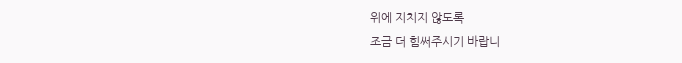위에 지치지 않도록
조금 더 힘써주시기 바랍니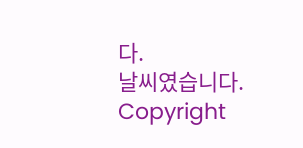다.
날씨였습니다.
Copyright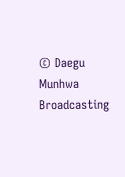© Daegu Munhwa Broadcasting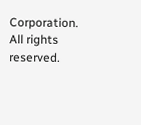Corporation. All rights reserved.